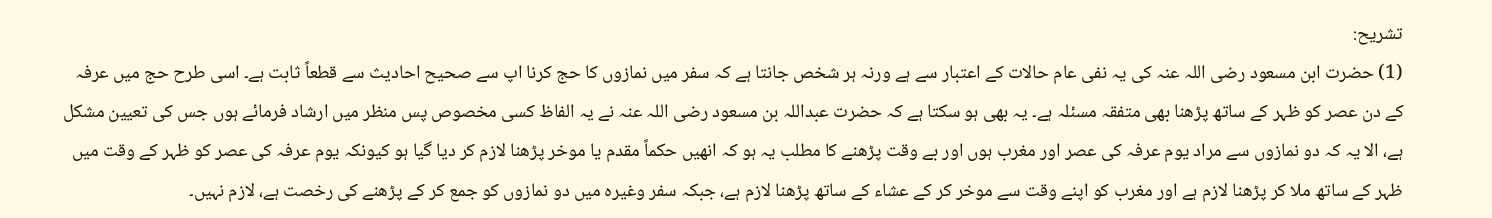تشریح:
(1) حضرت ابن مسعود رضی اللہ عنہ کی یہ نفی عام حالات کے اعتبار سے ہے ورنہ ہر شخص جانتا ہے کہ سفر میں نمازوں کا حج کرنا اپ سے صحیح احادیث سے قطعاً ثابت ہے۔ اسی طرح حج میں عرفہ کے دن عصر کو ظہر کے ساتھ پڑھنا بھی متفقہ مسئلہ ہے۔ یہ بھی ہو سکتا ہے کہ حضرت عبداللہ بن مسعود رضی اللہ عنہ نے یہ الفاظ کسی مخصوص پس منظر میں ارشاد فرمائے ہوں جس کی تعیین مشکل ہے، الا یہ کہ دو نمازوں سے مراد یوم عرفہ کی عصر اور مغرب ہوں اور بے وقت پڑھنے کا مطلب یہ ہو کہ انھیں حکماً مقدم یا موخر پڑھنا لازم کر دیا گیا ہو کیونکہ یوم عرفہ کی عصر کو ظہر کے وقت میں ظہر کے ساتھ ملا کر پڑھنا لازم ہے اور مغرب کو اپنے وقت سے موخر کر کے عشاء کے ساتھ پڑھنا لازم ہے، جبکہ سفر وغیرہ میں دو نمازوں کو جمع کر کے پڑھنے کی رخصت ہے، لازم نہیں۔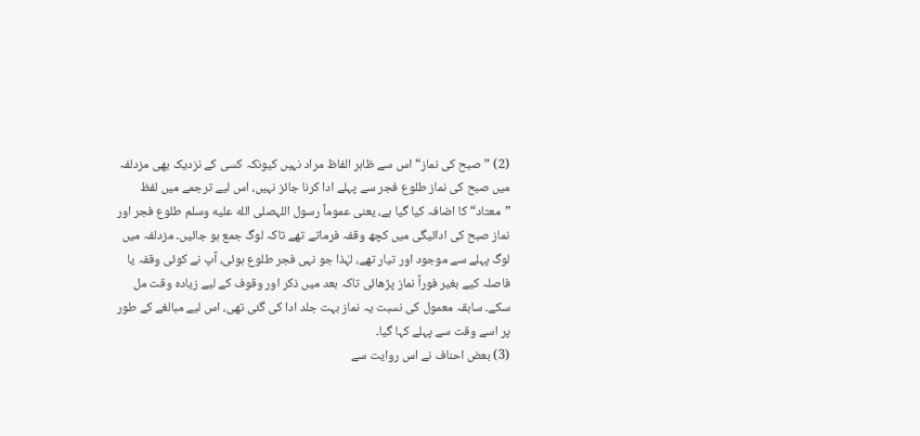(2) ”صبح کی نماز“ اس سے ظاہر الفاظ مراد نہیں کیونکہ کسی کے نزدیک بھی مزدلفہ میں صبح کی نماز طلوع فجر سے پہلے ادا کرنا جائز نہیں، اس لیے ترجمے میں لفظ ”معتاد“ کا اضافہ کیا گیا ہے، یعنی عموماً رسول اللہصلى الله عليه وسلم طلوع فجر اور نماز صبح کی ادائیگی میں کچھ وقفہ فرماتے تھے تاکہ لوگ جمع ہو جائیں۔ مزدلفہ میں لوگ پہلے سے موجود اور تیار تھے، لہٰذا جو نہی فجر طلوع ہوئی، آپ نے کوئی وقفہ یا فاصلہ کیے بغیر فوراً نماز پڑھائی تاکہ بعد میں ذکر اور وقوف کے لیے زیادہ وقت مل سکے۔ سابقہ معمول کی نسبت یہ نماز بہت جلد ادا کی گئی تھی، اس لیے مبالغے کے طور پر اسے وقت سے پہلے کہا گیا۔
(3) بعض احناف نے اس روایت سے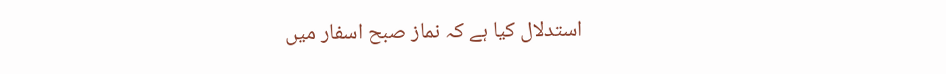استدلال کیا ہے کہ نماز صبح اسفار میں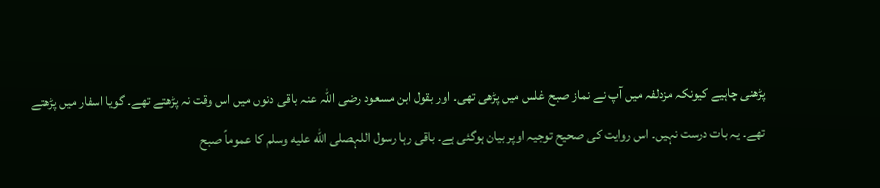پڑھنی چاہیے کیونکہ مزدلفہ میں آپ نے نماز صبح غلس میں پڑھی تھی۔ اور بقول ابن مسعود رضی اللہ عنہ باقی دنوں میں اس وقت نہ پڑھتے تھے۔ گویا اسفار میں پڑھتے تھے۔ یہ بات درست نہیں۔ اس روایت کی صحیح توجیہ اوپر بیان ہوگئی ہے۔ باقی رہا رسول اللہصلى الله عليه وسلم کا عموماً صبح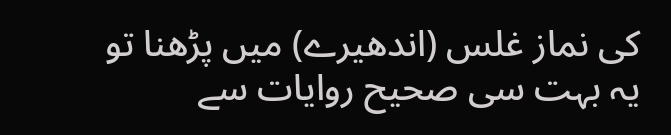کی نماز غلس (اندھیرے) میں پڑھنا تو یہ بہت سی صحیح روایات سے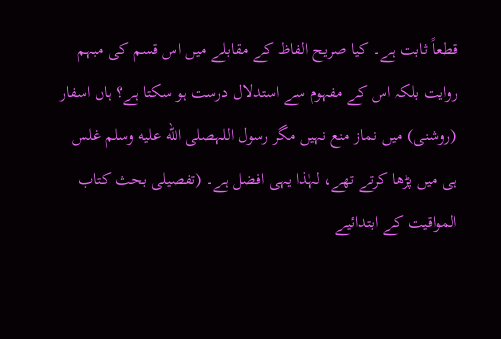قطعاً ثابت ہے۔ کیا صریح الفاظ کے مقابلے میں اس قسم کی مبہم روایت بلکہ اس کے مفہوم سے استدلال درست ہو سکتا ہے؟ ہاں اسفار (روشنی) میں نماز منع نہیں مگر رسول اللہصلى الله عليه وسلم غلس ہی میں پڑھا کرتے تھے، لہٰذا یہی افضل ہے۔ (تفصیلی بحث کتاب المواقیت کے ابتدائیے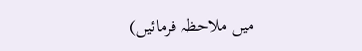میں ملاحظہ فرمائیں)